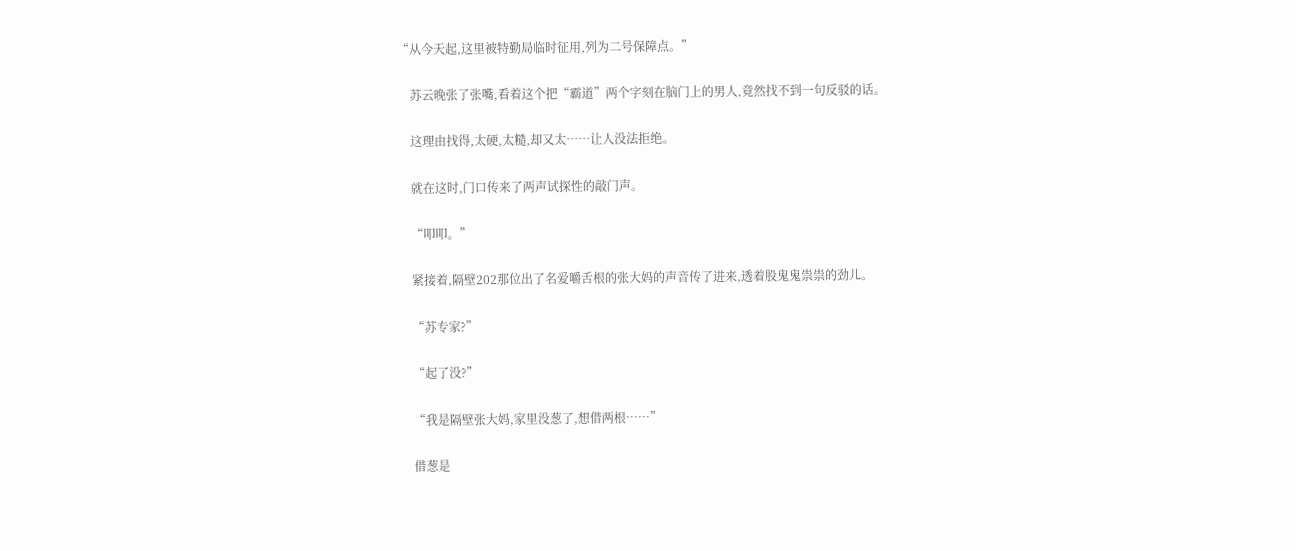“从今天起,这里被特勤局临时征用,列为二号保障点。”

    苏云晚张了张嘴,看着这个把“霸道”两个字刻在脑门上的男人,竟然找不到一句反驳的话。

    这理由找得,太硬,太糙,却又太……让人没法拒绝。

    就在这时,门口传来了两声试探性的敲门声。

    “叩叩。”

    紧接着,隔壁202那位出了名爱嚼舌根的张大妈的声音传了进来,透着股鬼鬼祟祟的劲儿。

    “苏专家?”

    “起了没?”

    “我是隔壁张大妈,家里没葱了,想借两根……”

    借葱是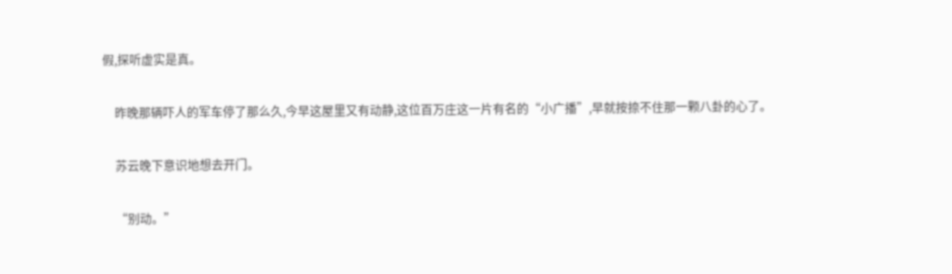假,探听虚实是真。

    昨晚那辆吓人的军车停了那么久,今早这屋里又有动静,这位百万庄这一片有名的“小广播”,早就按捺不住那一颗八卦的心了。

    苏云晚下意识地想去开门。

    “别动。”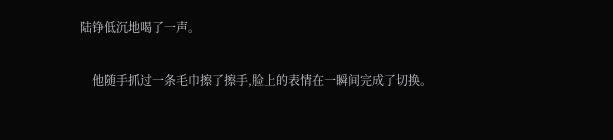陆铮低沉地喝了一声。

    他随手抓过一条毛巾擦了擦手,脸上的表情在一瞬间完成了切换。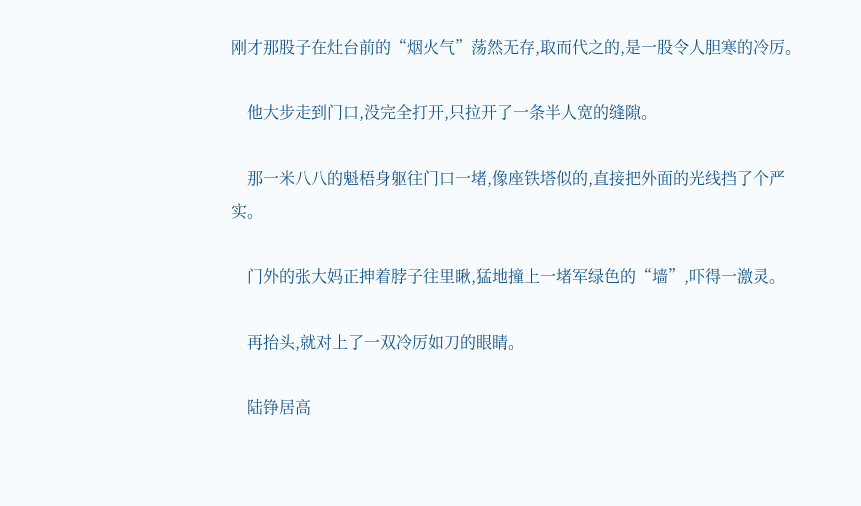刚才那股子在灶台前的“烟火气”荡然无存,取而代之的,是一股令人胆寒的冷厉。

    他大步走到门口,没完全打开,只拉开了一条半人宽的缝隙。

    那一米八八的魁梧身躯往门口一堵,像座铁塔似的,直接把外面的光线挡了个严实。

    门外的张大妈正抻着脖子往里瞅,猛地撞上一堵军绿色的“墙”,吓得一激灵。

    再抬头,就对上了一双冷厉如刀的眼睛。

    陆铮居高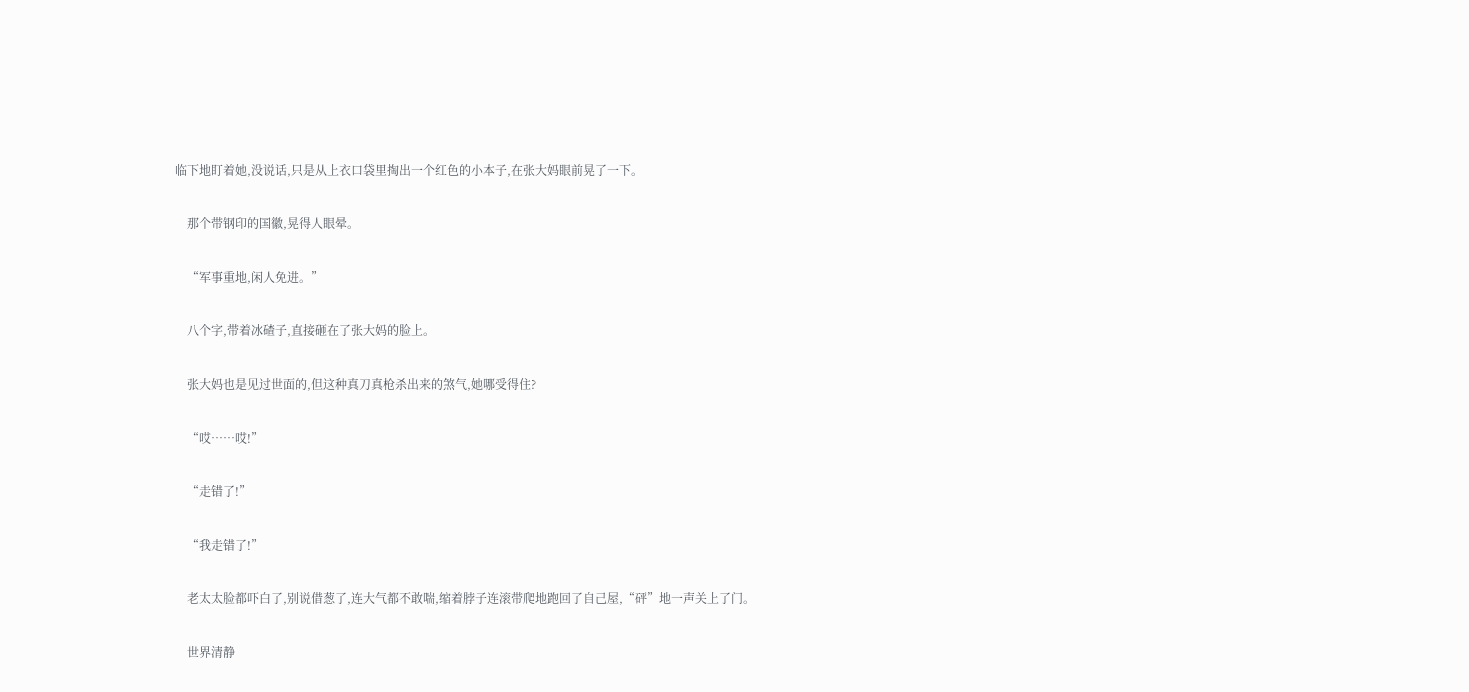临下地盯着她,没说话,只是从上衣口袋里掏出一个红色的小本子,在张大妈眼前晃了一下。

    那个带钢印的国徽,晃得人眼晕。

    “军事重地,闲人免进。”

    八个字,带着冰碴子,直接砸在了张大妈的脸上。

    张大妈也是见过世面的,但这种真刀真枪杀出来的煞气,她哪受得住?

    “哎……哎!”

    “走错了!”

    “我走错了!”

    老太太脸都吓白了,别说借葱了,连大气都不敢喘,缩着脖子连滚带爬地跑回了自己屋,“砰”地一声关上了门。

    世界清静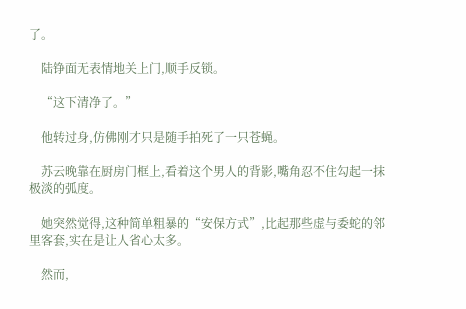了。

    陆铮面无表情地关上门,顺手反锁。

    “这下清净了。”

    他转过身,仿佛刚才只是随手拍死了一只苍蝇。

    苏云晚靠在厨房门框上,看着这个男人的背影,嘴角忍不住勾起一抹极淡的弧度。

    她突然觉得,这种简单粗暴的“安保方式”,比起那些虚与委蛇的邻里客套,实在是让人省心太多。

    然而,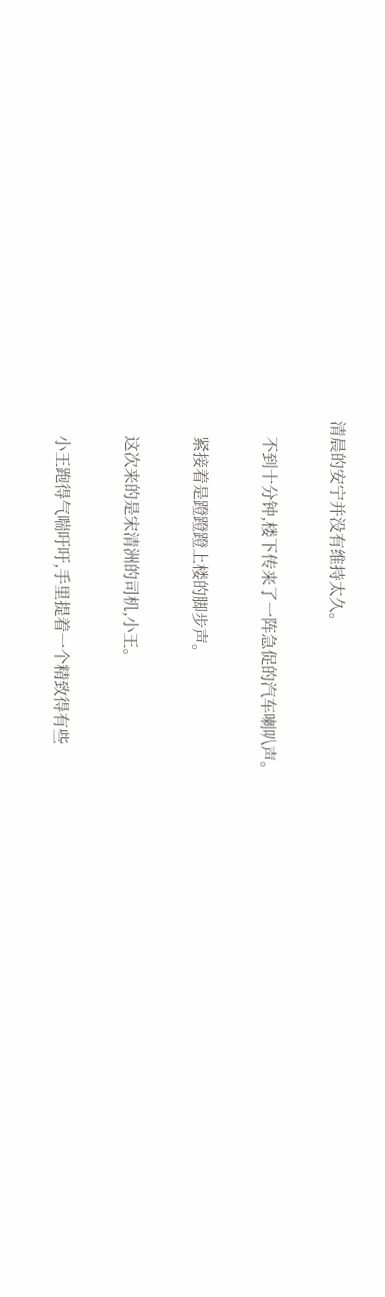清晨的安宁并没有维持太久。

    不到十分钟,楼下传来了一阵急促的汽车喇叭声。

    紧接着是蹬蹬蹬上楼的脚步声。

    这次来的是宋清洲的司机,小王。

    小王跑得气喘吁吁,手里提着一个精致得有些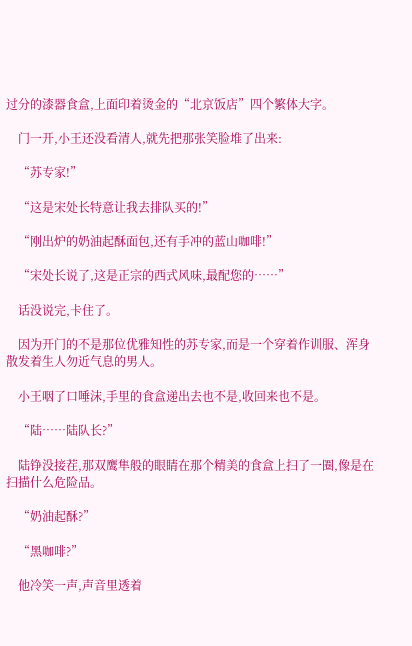过分的漆器食盒,上面印着烫金的“北京饭店”四个繁体大字。

    门一开,小王还没看清人,就先把那张笑脸堆了出来:

    “苏专家!”

    “这是宋处长特意让我去排队买的!”

    “刚出炉的奶油起酥面包,还有手冲的蓝山咖啡!”

    “宋处长说了,这是正宗的西式风味,最配您的……”

    话没说完,卡住了。

    因为开门的不是那位优雅知性的苏专家,而是一个穿着作训服、浑身散发着生人勿近气息的男人。

    小王咽了口唾沫,手里的食盒递出去也不是,收回来也不是。

    “陆……陆队长?”

    陆铮没接茬,那双鹰隼般的眼睛在那个精美的食盒上扫了一圈,像是在扫描什么危险品。

    “奶油起酥?”

    “黑咖啡?”

    他冷笑一声,声音里透着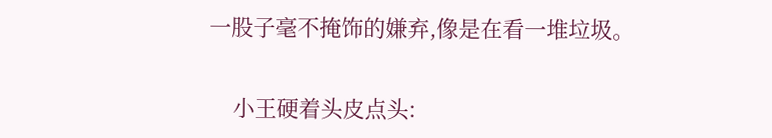一股子毫不掩饰的嫌弃,像是在看一堆垃圾。

    小王硬着头皮点头: